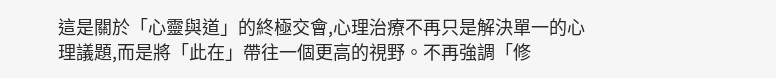這是關於「心靈與道」的終極交會,心理治療不再只是解決單一的心理議題,而是將「此在」帶往一個更高的視野。不再強調「修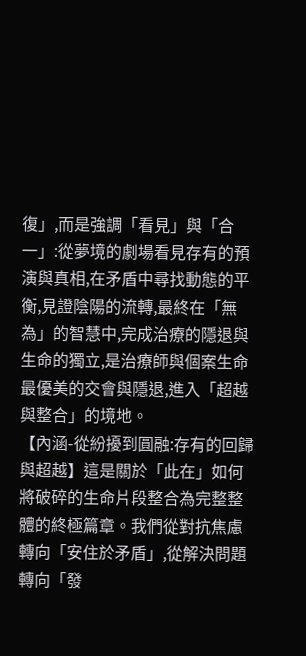復」,而是強調「看見」與「合一」:從夢境的劇場看見存有的預演與真相,在矛盾中尋找動態的平衡,見證陰陽的流轉,最終在「無為」的智慧中,完成治療的隱退與生命的獨立,是治療師與個案生命最優美的交會與隱退,進入「超越與整合」的境地。
【內涵-從紛擾到圓融:存有的回歸與超越】這是關於「此在」如何將破碎的生命片段整合為完整整體的終極篇章。我們從對抗焦慮轉向「安住於矛盾」,從解決問題轉向「發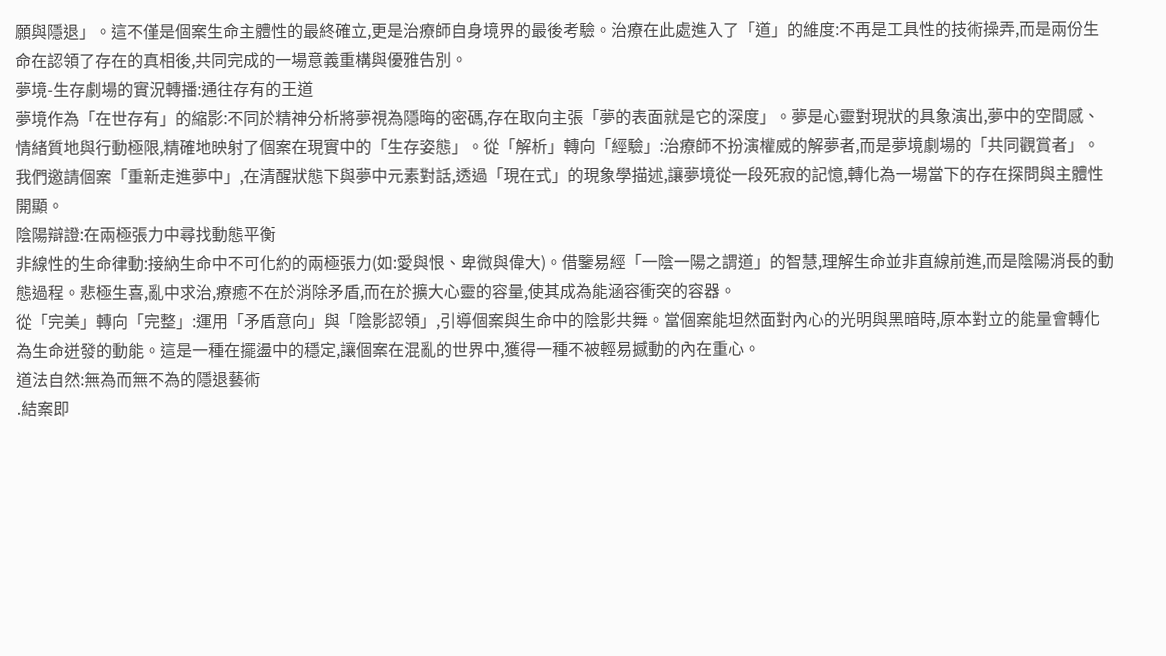願與隱退」。這不僅是個案生命主體性的最終確立,更是治療師自身境界的最後考驗。治療在此處進入了「道」的維度:不再是工具性的技術操弄,而是兩份生命在認領了存在的真相後,共同完成的一場意義重構與優雅告別。
夢境-生存劇場的實況轉播:通往存有的王道
夢境作為「在世存有」的縮影:不同於精神分析將夢視為隱晦的密碼,存在取向主張「夢的表面就是它的深度」。夢是心靈對現狀的具象演出,夢中的空間感、情緒質地與行動極限,精確地映射了個案在現實中的「生存姿態」。從「解析」轉向「經驗」:治療師不扮演權威的解夢者,而是夢境劇場的「共同觀賞者」。我們邀請個案「重新走進夢中」,在清醒狀態下與夢中元素對話,透過「現在式」的現象學描述,讓夢境從一段死寂的記憶,轉化為一場當下的存在探問與主體性開顯。
陰陽辯證:在兩極張力中尋找動態平衡
非線性的生命律動:接納生命中不可化約的兩極張力(如:愛與恨、卑微與偉大)。借鑒易經「一陰一陽之謂道」的智慧,理解生命並非直線前進,而是陰陽消長的動態過程。悲極生喜,亂中求治,療癒不在於消除矛盾,而在於擴大心靈的容量,使其成為能涵容衝突的容器。
從「完美」轉向「完整」:運用「矛盾意向」與「陰影認領」,引導個案與生命中的陰影共舞。當個案能坦然面對內心的光明與黑暗時,原本對立的能量會轉化為生命迸發的動能。這是一種在擺盪中的穩定,讓個案在混亂的世界中,獲得一種不被輕易撼動的內在重心。
道法自然:無為而無不為的隱退藝術
․結案即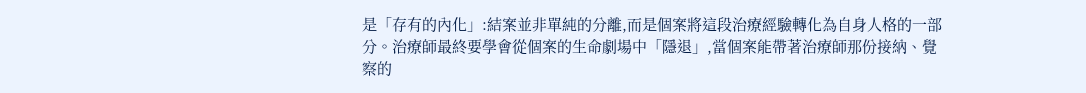是「存有的內化」:結案並非單純的分離,而是個案將這段治療經驗轉化為自身人格的一部分。治療師最終要學會從個案的生命劇場中「隱退」,當個案能帶著治療師那份接納、覺察的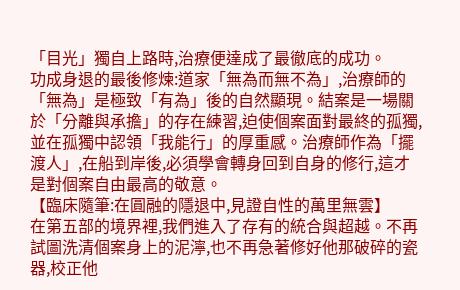「目光」獨自上路時,治療便達成了最徹底的成功。
功成身退的最後修煉:道家「無為而無不為」,治療師的「無為」是極致「有為」後的自然顯現。結案是一場關於「分離與承擔」的存在練習,迫使個案面對最終的孤獨,並在孤獨中認領「我能行」的厚重感。治療師作為「擺渡人」,在船到岸後,必須學會轉身回到自身的修行,這才是對個案自由最高的敬意。
【臨床隨筆:在圓融的隱退中,見證自性的萬里無雲】
在第五部的境界裡,我們進入了存有的統合與超越。不再試圖洗清個案身上的泥濘,也不再急著修好他那破碎的瓷器,校正他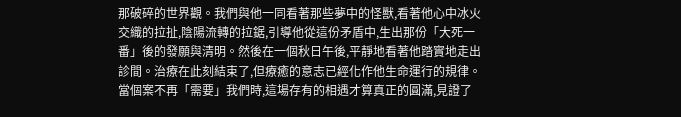那破碎的世界觀。我們與他一同看著那些夢中的怪獸,看著他心中冰火交織的拉扯,陰陽流轉的拉鋸,引導他從這份矛盾中,生出那份「大死一番」後的發願與清明。然後在一個秋日午後,平靜地看著他踏實地走出診間。治療在此刻結束了,但療癒的意志已經化作他生命運行的規律。當個案不再「需要」我們時,這場存有的相遇才算真正的圓滿,見證了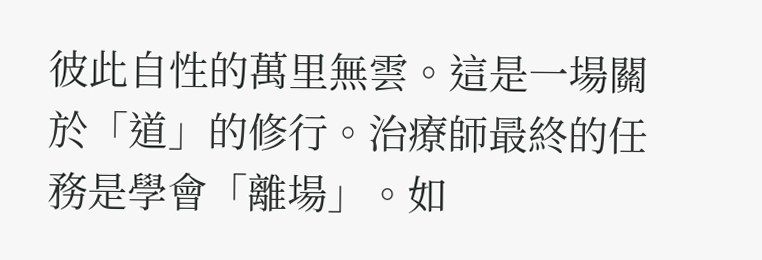彼此自性的萬里無雲。這是一場關於「道」的修行。治療師最終的任務是學會「離場」。如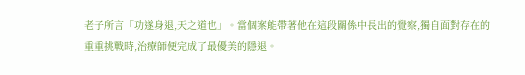老子所言「功遂身退,天之道也」。當個案能帶著他在這段關係中長出的覺察,獨自面對存在的重重挑戰時,治療師便完成了最優美的隱退。